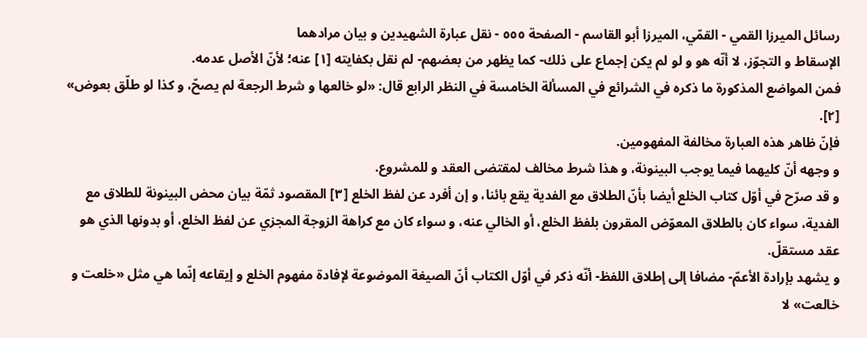رسائل الميرزا القمي - القمّي، الميرزا أبو القاسم - الصفحة ٥٥٥ - نقل عبارة الشهيدين و بيان مرادهما
الإسقاط و التجوّز، لا أنّه هو و لو لم يكن إجماع على ذلك- كما يظهر من بعضهم- لم نقل بكفايته [١] عنه؛ لأنّ الأصل عدمه.
فمن المواضع المذكورة ما ذكره في الشرائع في المسألة الخامسة في النظر الرابع قال: «لو خالعها و شرط الرجعة لم يصحّ، و كذا لو طلّق بعوض» [٢].
فإنّ ظاهر هذه العبارة مخالفة المفهومين.
و وجهه أنّ كليهما فيما يوجب البينونة، و هذا شرط مخالف لمقتضى العقد و للمشروع.
و قد صرّح في أوّل كتاب الخلع أيضا بأنّ الطلاق مع الفدية يقع بائنا، و إن أفرد عن لفظ الخلع [٣] المقصود ثمّة بيان محض البينونة للطلاق مع الفدية، سواء كان بالطلاق المعوّض المقرون بلفظ الخلع، أو الخالي عنه، و سواء كان مع كراهة الزوجة المجزي عن لفظ الخلع، أو بدونها الذي هو عقد مستقلّ.
و يشهد بإرادة الأعمّ- مضافا إلى إطلاق اللفظ- أنّه ذكر في أوّل الكتاب أنّ الصيغة الموضوعة لإفادة مفهوم الخلع و إيقاعه إنّما هي مثل «خلعت و خالعت» لا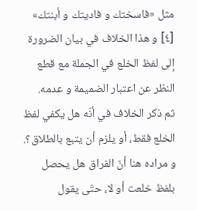مثل «فاسختك و فاديتك و أبنتك» [٤] و هذا الخلاف في بيان الضرورة إلى لفظ الخلع في الجملة مع قطع النظر عن اعتبار الضميمة و عدمه.
ثم ذكر الخلاف في أنّه هل يكفي لفظ الخلع فقط، أو يلزم أن يتبع بالطلاق؟.
و مراده هنا أنّ الفراق هل يحصل بلفظ خلعت أو لا، حتّى يقول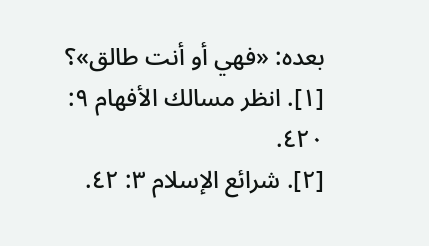بعده: «فهي أو أنت طالق»؟
[١]. انظر مسالك الأفهام ٩: ٤٢٠.
[٢]. شرائع الإسلام ٣: ٤٢.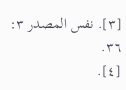[٣]. نفس المصدر ٣: ٣٦.
[٤].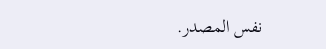نفس المصدر.